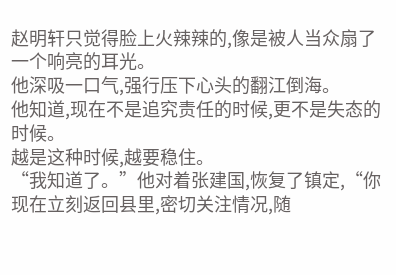赵明轩只觉得脸上火辣辣的,像是被人当众扇了一个响亮的耳光。
他深吸一口气,强行压下心头的翻江倒海。
他知道,现在不是追究责任的时候,更不是失态的时候。
越是这种时候,越要稳住。
“我知道了。”他对着张建国,恢复了镇定,“你现在立刻返回县里,密切关注情况,随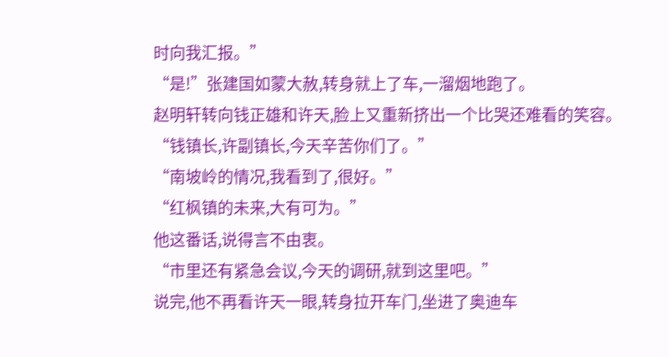时向我汇报。”
“是!”张建国如蒙大赦,转身就上了车,一溜烟地跑了。
赵明轩转向钱正雄和许天,脸上又重新挤出一个比哭还难看的笑容。
“钱镇长,许副镇长,今天辛苦你们了。”
“南坡岭的情况,我看到了,很好。”
“红枫镇的未来,大有可为。”
他这番话,说得言不由衷。
“市里还有紧急会议,今天的调研,就到这里吧。”
说完,他不再看许天一眼,转身拉开车门,坐进了奥迪车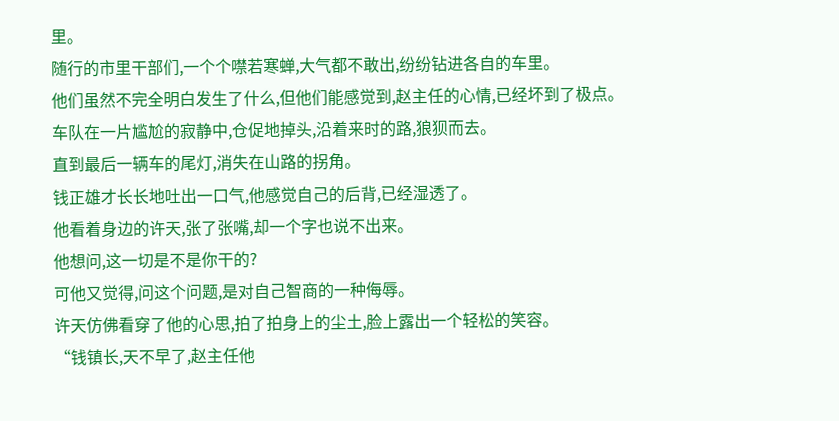里。
随行的市里干部们,一个个噤若寒蝉,大气都不敢出,纷纷钻进各自的车里。
他们虽然不完全明白发生了什么,但他们能感觉到,赵主任的心情,已经坏到了极点。
车队在一片尴尬的寂静中,仓促地掉头,沿着来时的路,狼狈而去。
直到最后一辆车的尾灯,消失在山路的拐角。
钱正雄才长长地吐出一口气,他感觉自己的后背,已经湿透了。
他看着身边的许天,张了张嘴,却一个字也说不出来。
他想问,这一切是不是你干的?
可他又觉得,问这个问题,是对自己智商的一种侮辱。
许天仿佛看穿了他的心思,拍了拍身上的尘土,脸上露出一个轻松的笑容。
“钱镇长,天不早了,赵主任他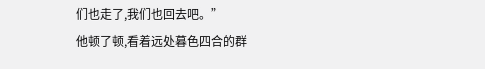们也走了,我们也回去吧。”
他顿了顿,看着远处暮色四合的群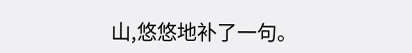山,悠悠地补了一句。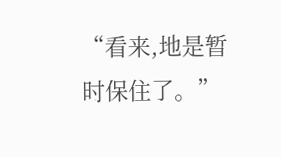“看来,地是暂时保住了。”